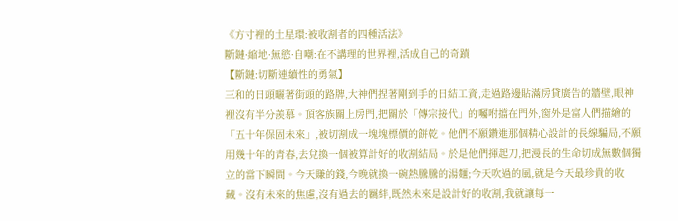《方寸裡的土星環:被收割者的四種活法》
斷鏈·縮地·無慾·自嘲:在不講理的世界裡,活成自己的奇蹟
【斷鏈:切斷連續性的勇氣】
三和的日頭曬著街頭的路牌,大神們捏著剛到手的日結工資,走過路邊貼滿房貸廣告的牆壁,眼神裡沒有半分羨慕。頂客族關上房門,把關於「傳宗接代」的囑咐擋在門外,窗外是富人們描繪的「五十年保固未來」,被切割成一塊塊標價的餅乾。他們不願鑽進那個精心設計的長線騙局,不願用幾十年的青春,去兌換一個被算計好的收割結局。於是他們揮起刀,把漫長的生命切成無數個獨立的當下瞬間。今天賺的錢,今晚就換一碗熱騰騰的湯麵;今天吹過的風,就是今天最珍貴的收藏。沒有未來的焦慮,沒有過去的羈絆,既然未來是設計好的收割,我就讓每一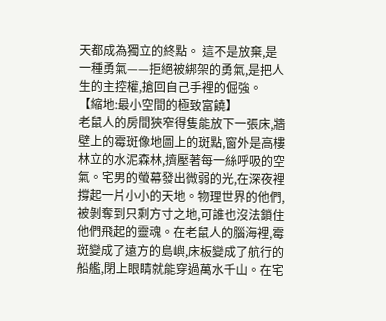天都成為獨立的終點。 這不是放棄,是一種勇氣——拒絕被綁架的勇氣,是把人生的主控權,搶回自己手裡的倔強。
【縮地:最小空間的極致富饒】
老鼠人的房間狹窄得隻能放下一張床,牆壁上的霉斑像地圖上的斑點,窗外是高樓林立的水泥森林,擠壓著每一絲呼吸的空氣。宅男的螢幕發出微弱的光,在深夜裡撐起一片小小的天地。物理世界的他們,被剝奪到只剩方寸之地,可誰也沒法鎖住他們飛起的靈魂。在老鼠人的腦海裡,霉斑變成了遠方的島嶼,床板變成了航行的船艦,閉上眼睛就能穿過萬水千山。在宅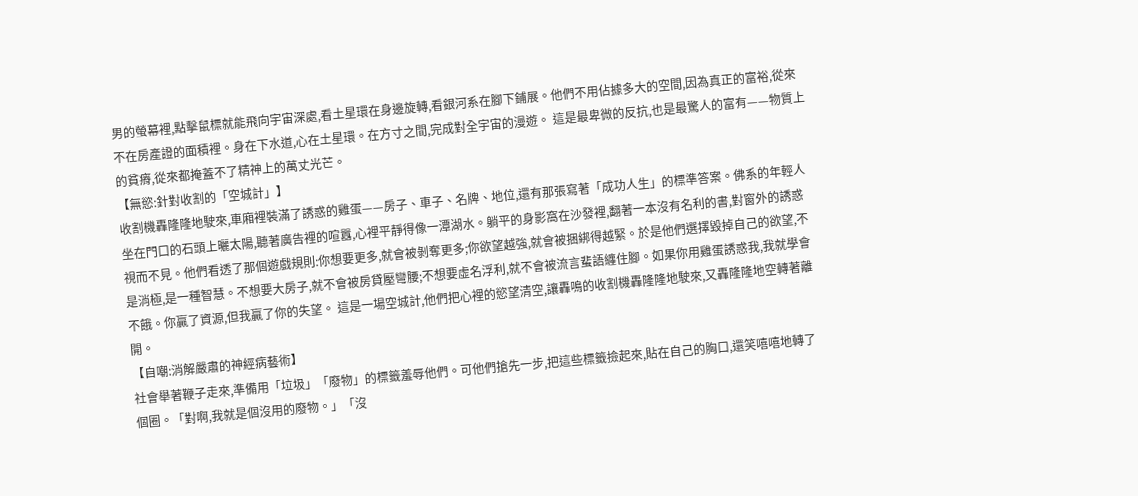男的螢幕裡,點擊鼠標就能飛向宇宙深處,看土星環在身邊旋轉,看銀河系在腳下鋪展。他們不用佔據多大的空間,因為真正的富裕,從來不在房產證的面積裡。身在下水道,心在土星環。在方寸之間,完成對全宇宙的漫遊。 這是最卑微的反抗,也是最驚人的富有——物質上的貧瘠,從來都掩蓋不了精神上的萬丈光芒。
【無慾:針對收割的「空城計」】
收割機轟隆隆地駛來,車廂裡裝滿了誘惑的雞蛋——房子、車子、名牌、地位,還有那張寫著「成功人生」的標準答案。佛系的年輕人坐在門口的石頭上曬太陽,聽著廣告裡的喧囂,心裡平靜得像一潭湖水。躺平的身影窩在沙發裡,翻著一本沒有名利的書,對窗外的誘惑視而不見。他們看透了那個遊戲規則:你想要更多,就會被剝奪更多;你欲望越強,就會被捆綁得越緊。於是他們選擇毀掉自己的欲望,不是消極,是一種智慧。不想要大房子,就不會被房貸壓彎腰;不想要虛名浮利,就不會被流言蜚語纏住腳。如果你用雞蛋誘惑我,我就學會不餓。你贏了資源,但我贏了你的失望。 這是一場空城計,他們把心裡的慾望清空,讓轟鳴的收割機轟隆隆地駛來,又轟隆隆地空轉著離開。
【自嘲:消解嚴肅的神經病藝術】
社會舉著鞭子走來,準備用「垃圾」「廢物」的標籤羞辱他們。可他們搶先一步,把這些標籤撿起來,貼在自己的胸口,還笑嘻嘻地轉了個圈。「對啊,我就是個沒用的廢物。」「沒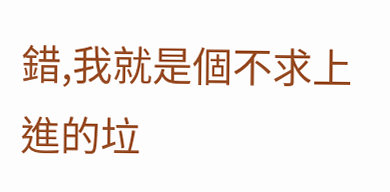錯,我就是個不求上進的垃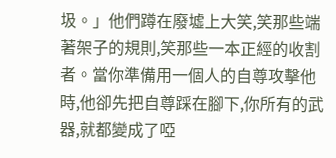圾。」他們蹲在廢墟上大笑,笑那些端著架子的規則,笑那些一本正經的收割者。當你準備用一個人的自尊攻擊他時,他卻先把自尊踩在腳下,你所有的武器,就都變成了啞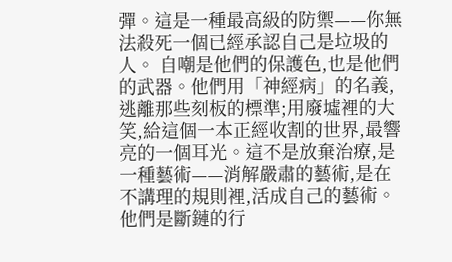彈。這是一種最高級的防禦——你無法殺死一個已經承認自己是垃圾的人。 自嘲是他們的保護色,也是他們的武器。他們用「神經病」的名義,逃離那些刻板的標準;用廢墟裡的大笑,給這個一本正經收割的世界,最響亮的一個耳光。這不是放棄治療,是一種藝術——消解嚴肅的藝術,是在不講理的規則裡,活成自己的藝術。
他們是斷鏈的行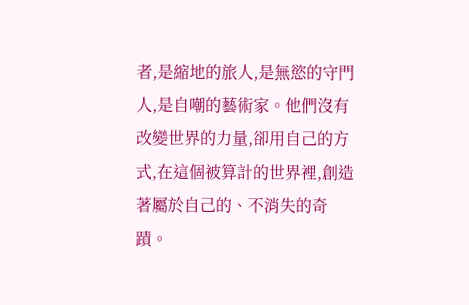者,是縮地的旅人,是無慾的守門人,是自嘲的藝術家。他們沒有改變世界的力量,卻用自己的方式,在這個被算計的世界裡,創造著屬於自己的、不消失的奇蹟。